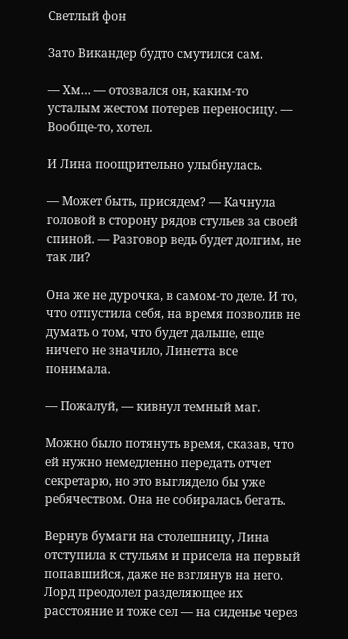Светлый фон

Зато Викандер будто смутился сам.

— Хм… — отозвался он, каким-то усталым жестом потерев переносицу. — Вообще-то, хотел.

И Лина поощрительно улыбнулась.

— Может быть, присядем? — Качнула головой в сторону рядов стульев за своей спиной. — Разговор ведь будет долгим, не так ли?

Она же не дурочка, в самом-то деле. И то, что отпустила себя, на время позволив не думать о том, что будет дальше, еще ничего не значило, Линетта все понимала.

— Пожалуй, — кивнул темный маг.

Можно было потянуть время, сказав, что ей нужно немедленно передать отчет секретарю, но это выглядело бы уже ребячеством. Она не собиралась бегать.

Вернув бумаги на столешницу, Лина отступила к стульям и присела на первый попавшийся, даже не взглянув на него. Лорд преодолел разделяющее их расстояние и тоже сел — на сиденье через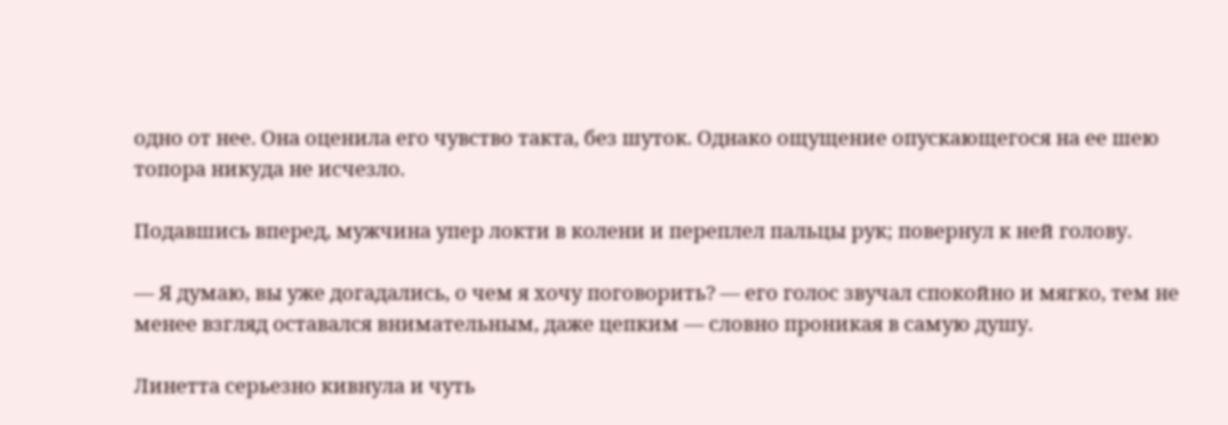одно от нее. Она оценила его чувство такта, без шуток. Однако ощущение опускающегося на ее шею топора никуда не исчезло.

Подавшись вперед, мужчина упер локти в колени и переплел пальцы рук; повернул к ней голову.

— Я думаю, вы уже догадались, о чем я хочу поговорить? — его голос звучал спокойно и мягко, тем не менее взгляд оставался внимательным, даже цепким — словно проникая в самую душу.

Линетта серьезно кивнула и чуть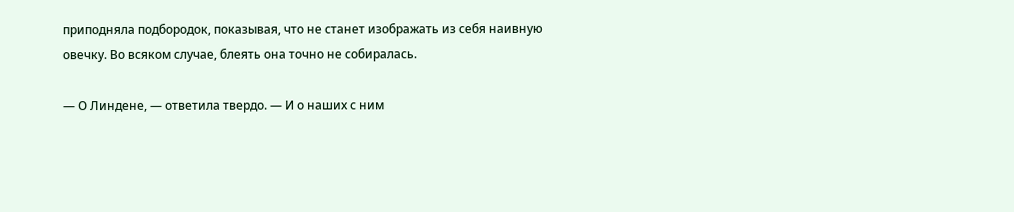приподняла подбородок, показывая, что не станет изображать из себя наивную овечку. Во всяком случае, блеять она точно не собиралась.

— О Линдене, — ответила твердо. — И о наших с ним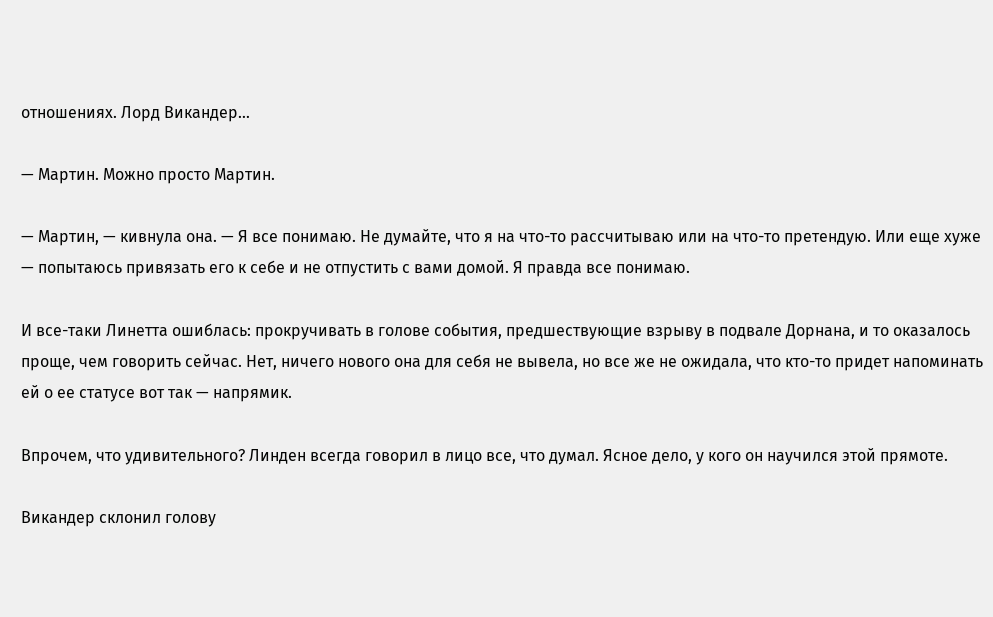отношениях. Лорд Викандер…

— Мартин. Можно просто Мартин.

— Мартин, — кивнула она. — Я все понимаю. Не думайте, что я на что-то рассчитываю или на что-то претендую. Или еще хуже — попытаюсь привязать его к себе и не отпустить с вами домой. Я правда все понимаю.

И все-таки Линетта ошиблась: прокручивать в голове события, предшествующие взрыву в подвале Дорнана, и то оказалось проще, чем говорить сейчас. Нет, ничего нового она для себя не вывела, но все же не ожидала, что кто-то придет напоминать ей о ее статусе вот так — напрямик.

Впрочем, что удивительного? Линден всегда говорил в лицо все, что думал. Ясное дело, у кого он научился этой прямоте.

Викандер склонил голову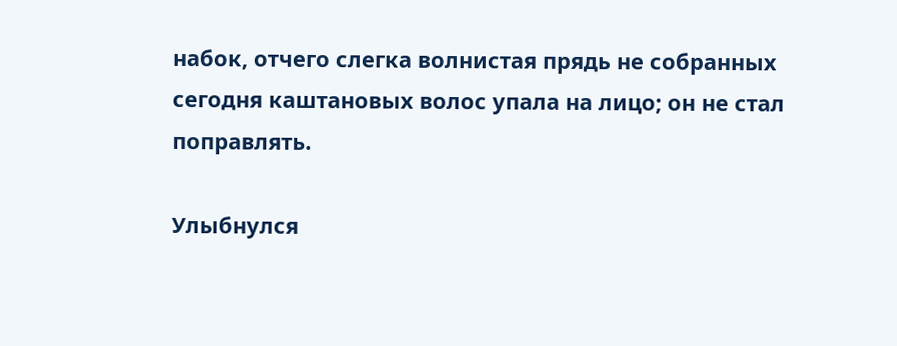набок, отчего слегка волнистая прядь не собранных сегодня каштановых волос упала на лицо; он не стал поправлять.

Улыбнулся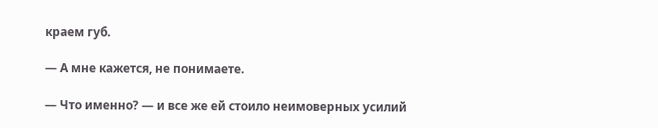краем губ.

— А мне кажется, не понимаете.

— Что именно? — и все же ей стоило неимоверных усилий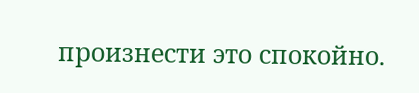произнести это спокойно.